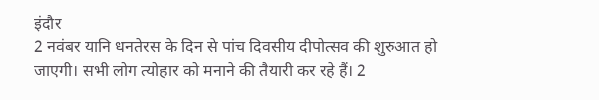इंदौर
2 नवंबर यानि धनतेरस के दिन से पांच दिवसीय दीपोत्सव की शुरुआत हो जाएगी। सभी लोग त्योहार को मनाने की तैयारी कर रहे हैं। 2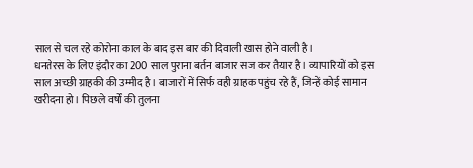साल से चल रहे कोरोना काल के बाद इस बार की दिवाली खास होने वाली है।
धनतेरस के लिए इंदौर का 200 साल पुराना बर्तन बाजार सज कर तैयार है। व्यापारियों को इस साल अच्छी ग्राहकी की उम्मीद है। बाजारों में सिर्फ वही ग्राहक पहुंच रहे हैं, जिन्हें कोई सामान खरीदना हो। पिछले वर्षों की तुलना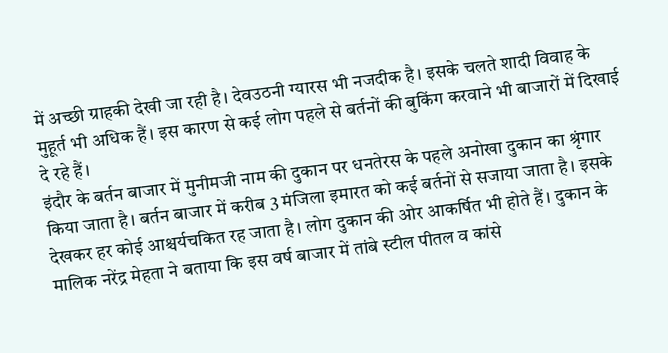में अच्छी ग्राहकी देखी जा रही है। देवउठनी ग्यारस भी नजदीक है। इसके चलते शादी विवाह के मुहूर्त भी अधिक हैं। इस कारण से कई लोग पहले से बर्तनों की बुकिंग करवाने भी बाजारों में दिखाई दे रहे हैं।
इंदौर के बर्तन बाजार में मुनीमजी नाम की दुकान पर धनतेरस के पहले अनोखा दुकान का श्रृंगार किया जाता है। बर्तन बाजार में करीब 3 मंजिला इमारत को कई बर्तनों से सजाया जाता है। इसके देखकर हर कोई आश्चर्यचकित रह जाता है। लोग दुकान की ओर आकर्षित भी होते हैं। दुकान के मालिक नरेंद्र मेहता ने बताया कि इस वर्ष बाजार में तांबे स्टील पीतल व कांसे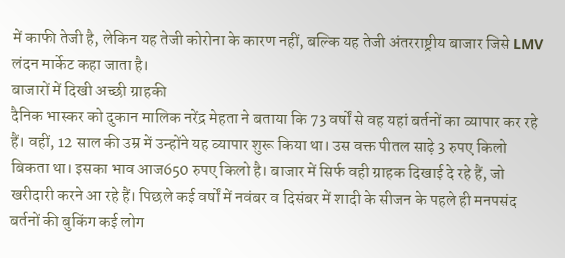में काफी तेजी है, लेकिन यह तेजी कोरोना के कारण नहीं, बल्कि यह तेजी अंतरराष्ट्रीय बाजार जिसे LMV लंदन मार्केट कहा जाता है।
बाजारों में दिखी अच्छी ग्राहकी
दैनिक भास्कर को दुकान मालिक नरेंद्र मेहता ने बताया कि 73 वर्षों से वह यहां बर्तनों का व्यापार कर रहे हैं। वहीं, 12 साल की उम्र में उन्होंने यह व्यापार शुरू किया था। उस वक्त पीतल साढ़े 3 रुपए किलो बिकता था। इसका भाव आज650 रुपए किलो है। बाजार में सिर्फ वही ग्राहक दिखाई दे रहे हैं, जो खरीदारी करने आ रहे हैं। पिछले कई वर्षों में नवंबर व दिसंबर में शादी के सीजन के पहले ही मनपसंद बर्तनों की बुकिंग कई लोग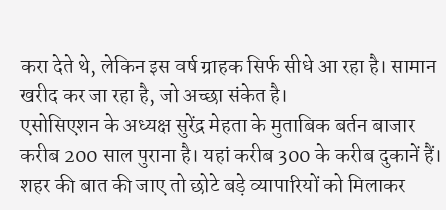करा देते थे, लेकिन इस वर्ष ग्राहक सिर्फ सीधे आ रहा है। सामान खरीद कर जा रहा है, जो अच्छा संकेत है।
एसोसिएशन के अध्यक्ष सुरेंद्र मेहता के मुताबिक बर्तन बाजार करीब 200 साल पुराना है। यहां करीब 300 के करीब दुकानें हैं। शहर की बात की जाए तो छोटे बड़े व्यापारियों को मिलाकर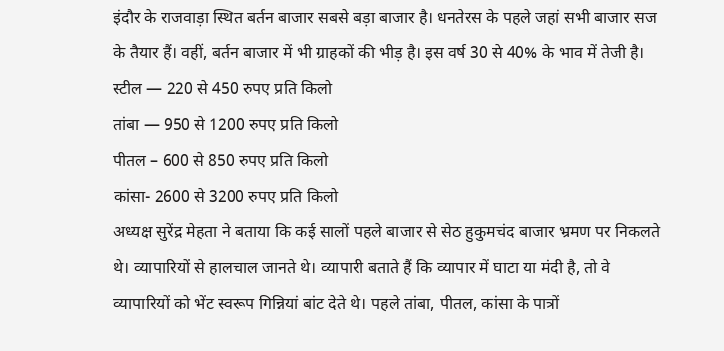इंदौर के राजवाड़ा स्थित बर्तन बाजार सबसे बड़ा बाजार है। धनतेरस के पहले जहां सभी बाजार सज के तैयार हैं। वहीं, बर्तन बाजार में भी ग्राहकों की भीड़ है। इस वर्ष 30 से 40% के भाव में तेजी है।
स्टील — 220 से 450 रुपए प्रति किलो
तांबा — 950 से 1200 रुपए प्रति किलो
पीतल – 600 से 850 रुपए प्रति किलो
कांसा- 2600 से 3200 रुपए प्रति किलो
अध्यक्ष सुरेंद्र मेहता ने बताया कि कई सालों पहले बाजार से सेठ हुकुमचंद बाजार भ्रमण पर निकलते थे। व्यापारियों से हालचाल जानते थे। व्यापारी बताते हैं कि व्यापार में घाटा या मंदी है, तो वे व्यापारियों को भेंट स्वरूप गिन्नियां बांट देते थे। पहले तांबा, पीतल, कांसा के पात्रों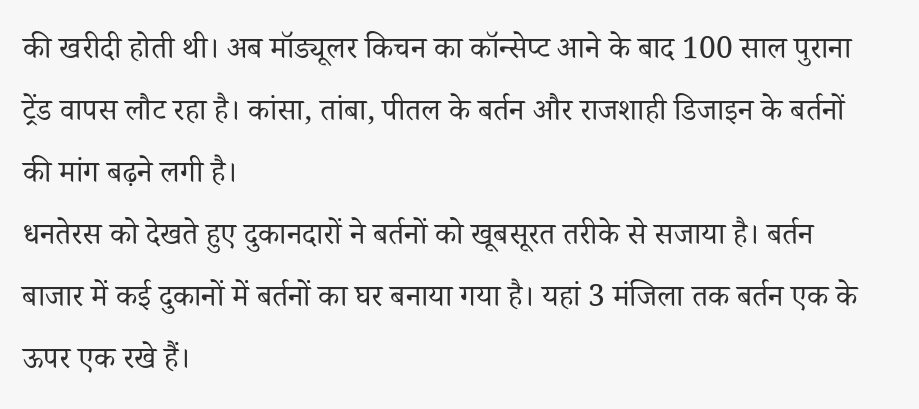की खरीदी होती थी। अब मॉड्यूलर किचन का कॉन्सेप्ट आने के बाद 100 साल पुराना ट्रेंड वापस लौट रहा है। कांसा, तांबा, पीतल के बर्तन और राजशाही डिजाइन के बर्तनों की मांग बढ़ने लगी है।
धनतेरस को देखते हुए दुकानदारों ने बर्तनों को खूबसूरत तरीके से सजाया है। बर्तन बाजार में कई दुकानों में बर्तनों का घर बनाया गया है। यहां 3 मंजिला तक बर्तन एक के ऊपर एक रखे हैं।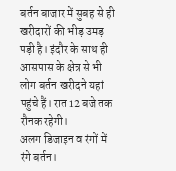बर्तन बाजार में सुबह से ही खरीदारों की भीड़ उमड़ पड़ी है। इंदौर के साथ ही आसपास के क्षेत्र से भी लोग बर्तन खरीदने यहां पहुंचे हैं। रात 12 बजे तक रौनक रहेगी।
अलग डिजाइन व रंगों में रंगे बर्तन।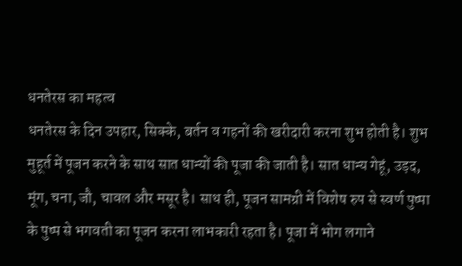धनतेरस का महत्व
धनतेरस के दिन उपहार, सिक्के, बर्तन व गहनों की खरीदारी करना शुभ होती है। शुभ मुहूर्त में पूजन करने के साथ सात धान्यों की पूजा की जाती है। सात धान्य गेहूं, उड़द, मूंग, चना, जौ, चावल और मसूर है। साथ ही, पूजन सामग्री में विशेष रुप से स्वर्ण पुष्पा के पुष्प से भगवती का पूजन करना लाभकारी रहता है। पूजा में भोग लगाने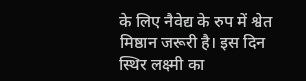के लिए नैवेद्य के रुप में श्वेत मिष्ठान जरूरी है। इस दिन स्थिर लक्ष्मी का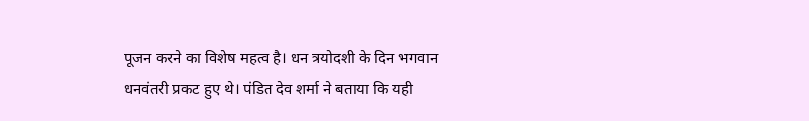पूजन करने का विशेष महत्व है। धन त्रयोदशी के दिन भगवान धनवंतरी प्रकट हुए थे। पंडित देव शर्मा ने बताया कि यही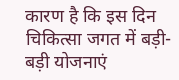कारण है कि इस दिन चिकित्सा जगत में बड़ी-बड़ी योजनाएं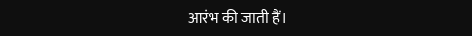आरंभ की जाती हैं।